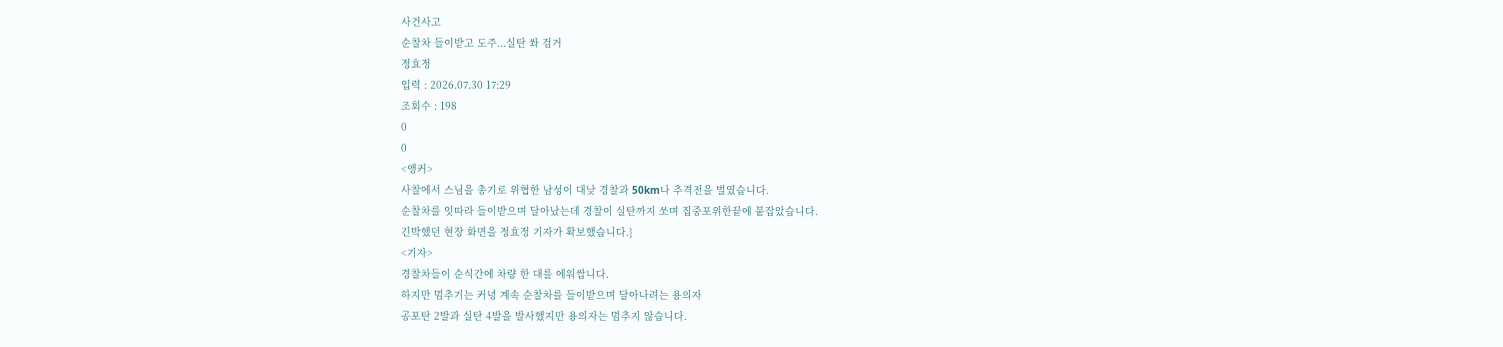사건사고
순찰차 들이받고 도주...실탄 쏴 검거
정효정
입력 : 2026.07.30 17:29
조회수 : 198
0
0
<앵커>
사찰에서 스님을 총기로 위협한 남성이 대낮 경찰과 50km나 추격전을 벌였습니다.
순찰차를 잇따라 들이받으며 달아났는데 경찰이 실탄까지 쏘며 집중포위한끝에 붙잡았습니다.
긴박했던 현장 화면을 정효정 기자가 확보했습니다.}
<기자>
경찰차들이 순식간에 차량 한 대를 에워쌉니다.
하지만 멈추기는 커녕 계속 순찰차를 들이받으며 달아나려는 용의자
공포탄 2발과 실탄 4발을 발사했지만 용의자는 멈추지 않습니다.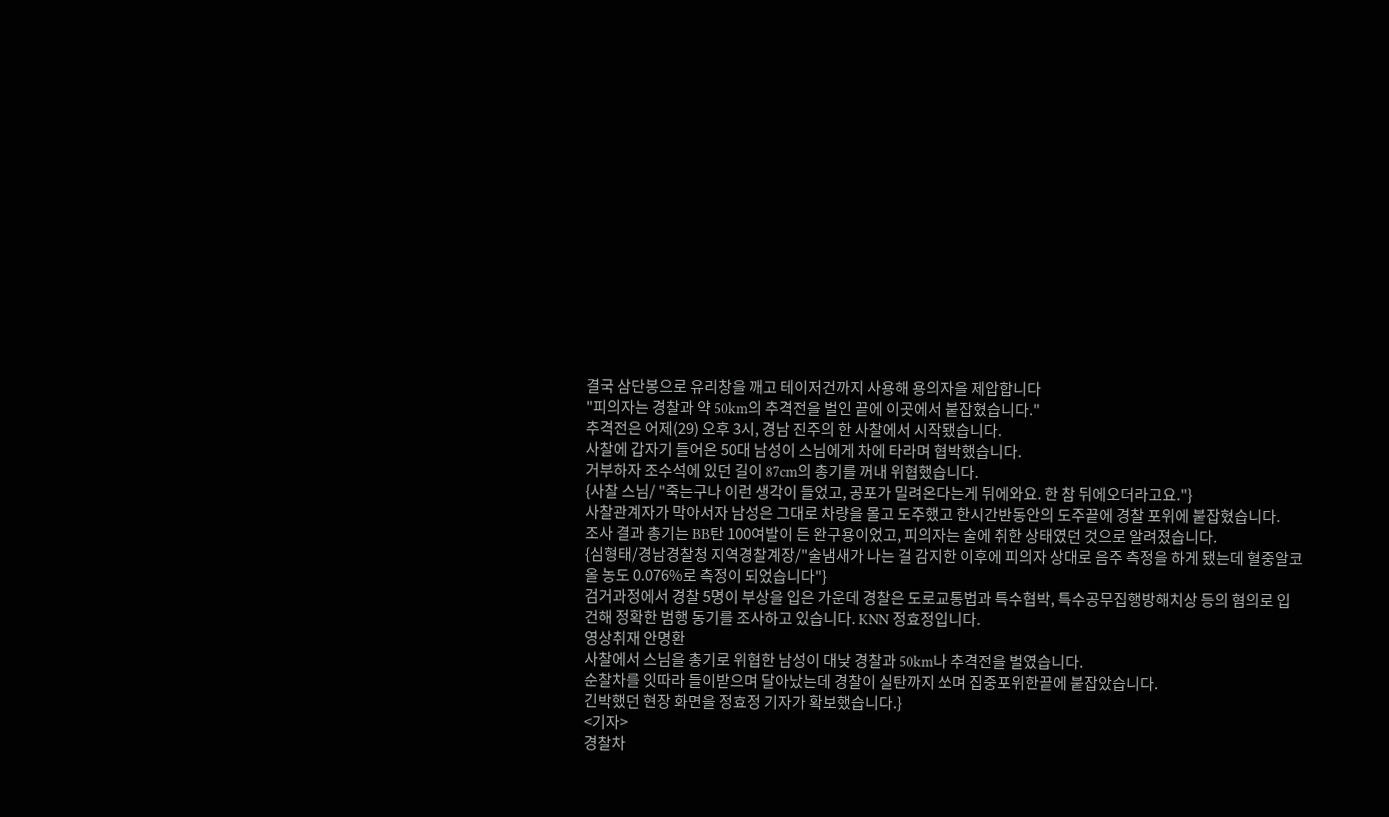결국 삼단봉으로 유리창을 깨고 테이저건까지 사용해 용의자을 제압합니다
"피의자는 경찰과 약 50km의 추격전을 벌인 끝에 이곳에서 붙잡혔습니다."
추격전은 어제(29) 오후 3시, 경남 진주의 한 사찰에서 시작됐습니다.
사찰에 갑자기 들어온 50대 남성이 스님에게 차에 타라며 협박했습니다.
거부하자 조수석에 있던 길이 87cm의 총기를 꺼내 위협했습니다.
{사찰 스님/ "죽는구나 이런 생각이 들었고, 공포가 밀려온다는게 뒤에와요. 한 참 뒤에오더라고요."}
사찰관계자가 막아서자 남성은 그대로 차량을 몰고 도주했고 한시간반동안의 도주끝에 경찰 포위에 붙잡혔습니다.
조사 결과 총기는 BB탄 100여발이 든 완구용이었고, 피의자는 술에 취한 상태였던 것으로 알려졌습니다.
{심형태/경남경찰청 지역경찰계장/"술냄새가 나는 걸 감지한 이후에 피의자 상대로 음주 측정을 하게 됐는데 혈중알코올 농도 0.076%로 측정이 되었습니다"}
검거과정에서 경찰 5명이 부상을 입은 가운데 경찰은 도로교통법과 특수협박, 특수공무집행방해치상 등의 혐의로 입건해 정확한 범행 동기를 조사하고 있습니다. KNN 정효정입니다.
영상취재 안명환
사찰에서 스님을 총기로 위협한 남성이 대낮 경찰과 50km나 추격전을 벌였습니다.
순찰차를 잇따라 들이받으며 달아났는데 경찰이 실탄까지 쏘며 집중포위한끝에 붙잡았습니다.
긴박했던 현장 화면을 정효정 기자가 확보했습니다.}
<기자>
경찰차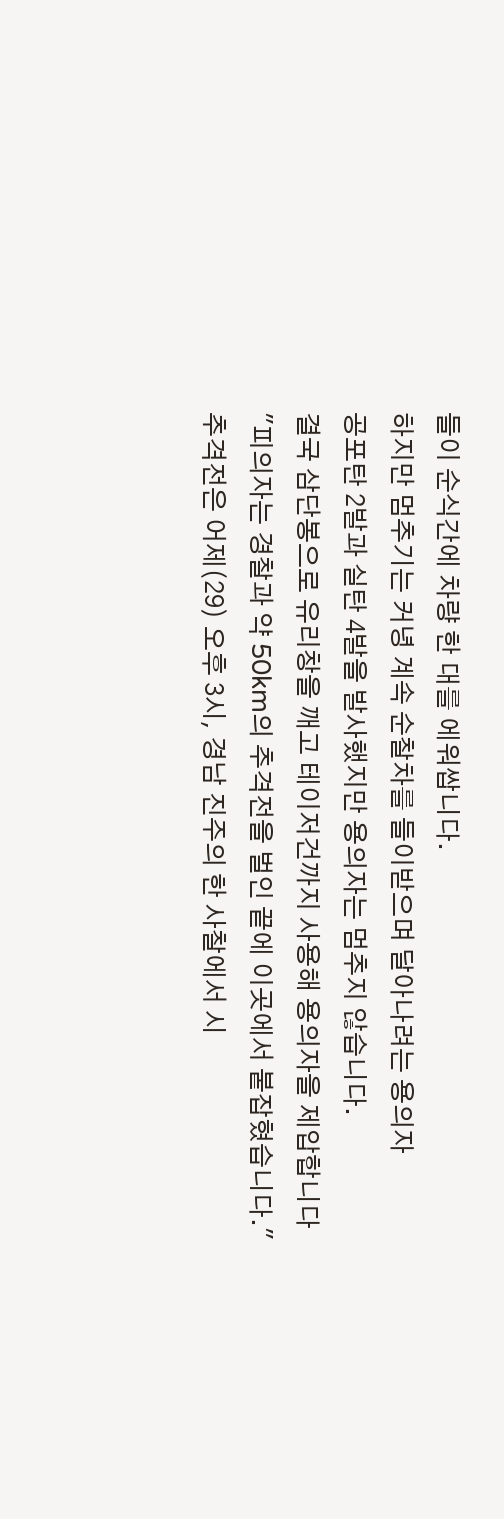들이 순식간에 차량 한 대를 에워쌉니다.
하지만 멈추기는 커녕 계속 순찰차를 들이받으며 달아나려는 용의자
공포탄 2발과 실탄 4발을 발사했지만 용의자는 멈추지 않습니다.
결국 삼단봉으로 유리창을 깨고 테이저건까지 사용해 용의자을 제압합니다
"피의자는 경찰과 약 50km의 추격전을 벌인 끝에 이곳에서 붙잡혔습니다."
추격전은 어제(29) 오후 3시, 경남 진주의 한 사찰에서 시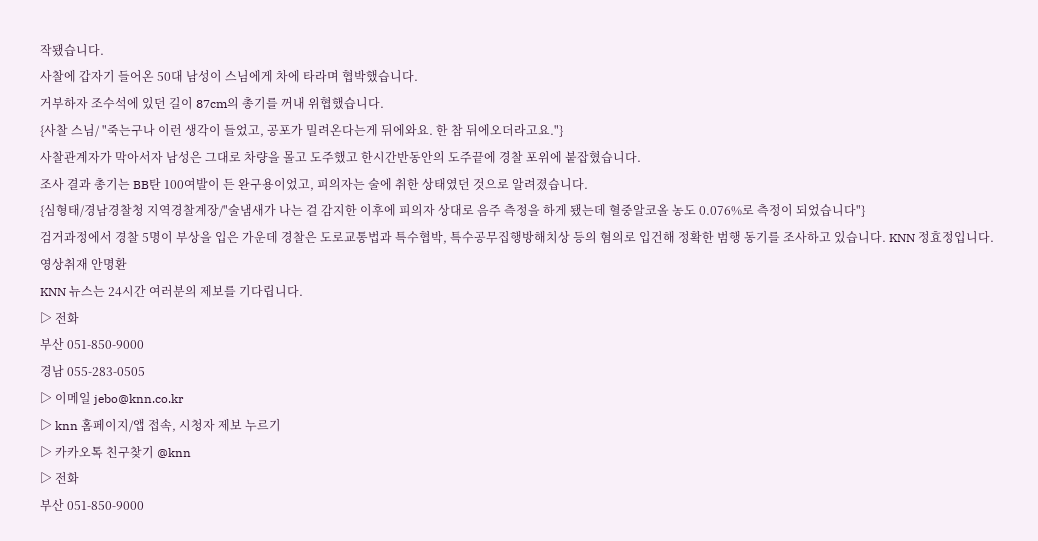작됐습니다.
사찰에 갑자기 들어온 50대 남성이 스님에게 차에 타라며 협박했습니다.
거부하자 조수석에 있던 길이 87cm의 총기를 꺼내 위협했습니다.
{사찰 스님/ "죽는구나 이런 생각이 들었고, 공포가 밀려온다는게 뒤에와요. 한 참 뒤에오더라고요."}
사찰관계자가 막아서자 남성은 그대로 차량을 몰고 도주했고 한시간반동안의 도주끝에 경찰 포위에 붙잡혔습니다.
조사 결과 총기는 BB탄 100여발이 든 완구용이었고, 피의자는 술에 취한 상태였던 것으로 알려졌습니다.
{심형태/경남경찰청 지역경찰계장/"술냄새가 나는 걸 감지한 이후에 피의자 상대로 음주 측정을 하게 됐는데 혈중알코올 농도 0.076%로 측정이 되었습니다"}
검거과정에서 경찰 5명이 부상을 입은 가운데 경찰은 도로교통법과 특수협박, 특수공무집행방해치상 등의 혐의로 입건해 정확한 범행 동기를 조사하고 있습니다. KNN 정효정입니다.
영상취재 안명환
KNN 뉴스는 24시간 여러분의 제보를 기다립니다.
▷ 전화
부산 051-850-9000
경남 055-283-0505
▷ 이메일 jebo@knn.co.kr
▷ knn 홈페이지/앱 접속, 시청자 제보 누르기
▷ 카카오톡 친구찾기 @knn
▷ 전화
부산 051-850-9000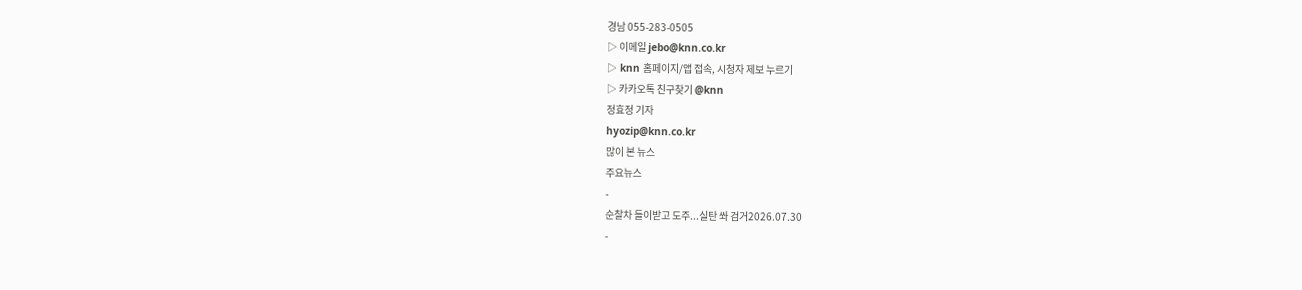경남 055-283-0505
▷ 이메일 jebo@knn.co.kr
▷ knn 홈페이지/앱 접속, 시청자 제보 누르기
▷ 카카오톡 친구찾기 @knn
정효정 기자
hyozip@knn.co.kr
많이 본 뉴스
주요뉴스
-
순찰차 들이받고 도주...실탄 쏴 검거2026.07.30
-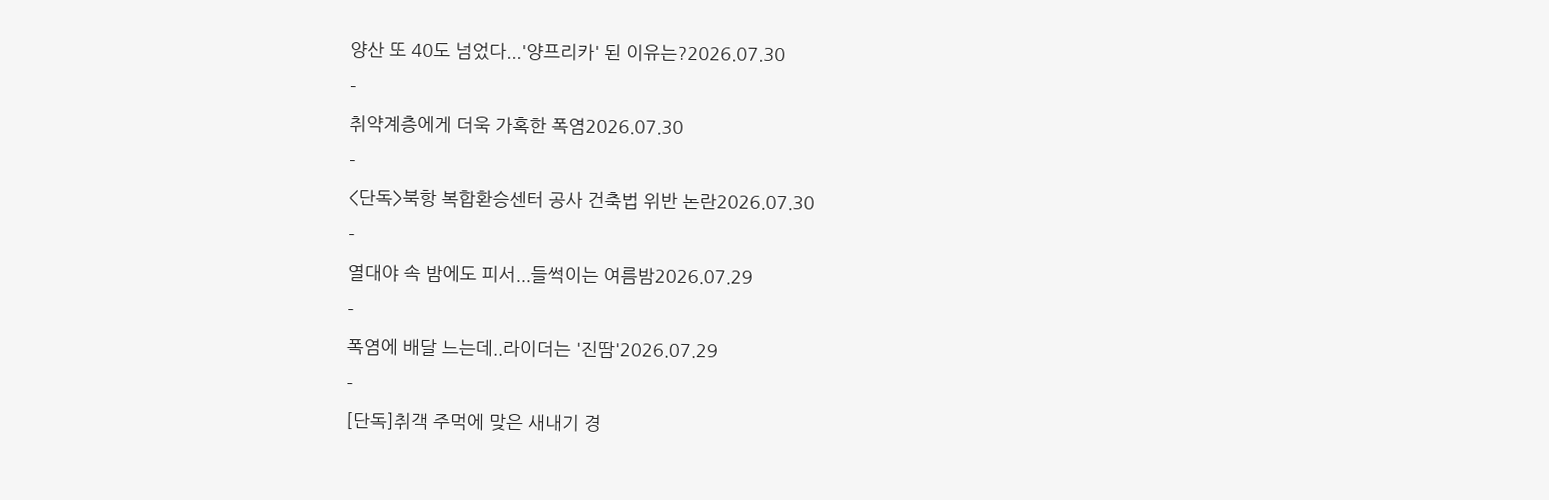양산 또 40도 넘었다...'양프리카' 된 이유는?2026.07.30
-
취약계층에게 더욱 가혹한 폭염2026.07.30
-
<단독>북항 복합환승센터 공사 건축법 위반 논란2026.07.30
-
열대야 속 밤에도 피서...들썩이는 여름밤2026.07.29
-
폭염에 배달 느는데..라이더는 '진땀'2026.07.29
-
[단독]취객 주먹에 맞은 새내기 경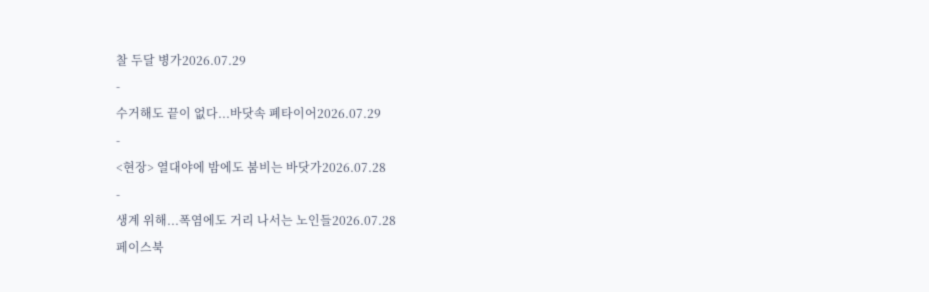찰 두달 병가2026.07.29
-
수거해도 끝이 없다...바닷속 폐타이어2026.07.29
-
<현장> 열대야에 밤에도 붐비는 바닷가2026.07.28
-
생계 위해...폭염에도 거리 나서는 노인들2026.07.28
페이스북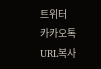트위터
카카오톡
URL복사